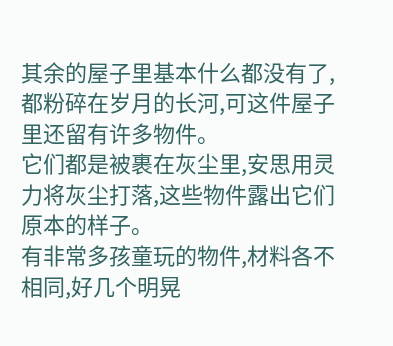其余的屋子里基本什么都没有了,都粉碎在岁月的长河,可这件屋子里还留有许多物件。
它们都是被裹在灰尘里,安思用灵力将灰尘打落,这些物件露出它们原本的样子。
有非常多孩童玩的物件,材料各不相同,好几个明晃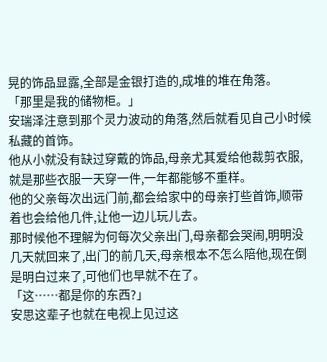晃的饰品显露,全部是金银打造的,成堆的堆在角落。
「那里是我的储物柜。」
安瑞泽注意到那个灵力波动的角落,然后就看见自己小时候私藏的首饰。
他从小就没有缺过穿戴的饰品,母亲尤其爱给他裁剪衣服,就是那些衣服一天穿一件,一年都能够不重样。
他的父亲每次出远门前,都会给家中的母亲打些首饰,顺带着也会给他几件,让他一边儿玩儿去。
那时候他不理解为何每次父亲出门,母亲都会哭闹,明明没几天就回来了,出门的前几天,母亲根本不怎么陪他,现在倒是明白过来了,可他们也早就不在了。
「这……都是你的东西?」
安思这辈子也就在电视上见过这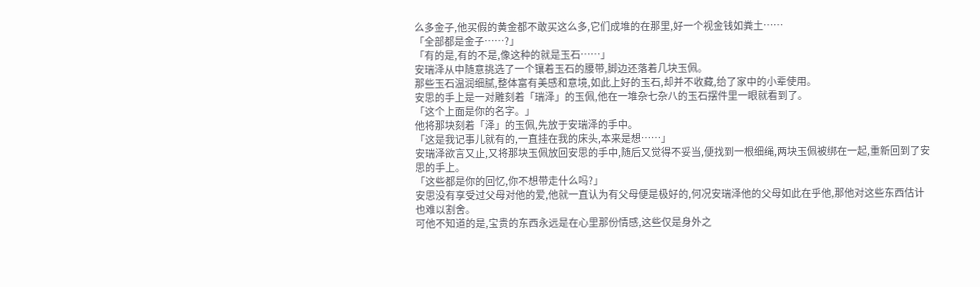么多金子,他买假的黄金都不敢买这么多,它们成堆的在那里,好一个视金钱如粪土……
「全部都是金子……?」
「有的是,有的不是,像这种的就是玉石……」
安瑞泽从中随意挑选了一个镶着玉石的腰带,脚边还落着几块玉佩。
那些玉石温润细腻,整体富有美感和意境,如此上好的玉石,却并不收藏,给了家中的小辈使用。
安思的手上是一对雕刻着「瑞泽」的玉佩,他在一堆杂七杂八的玉石摆件里一眼就看到了。
「这个上面是你的名字。」
他将那块刻着「泽」的玉佩,先放于安瑞泽的手中。
「这是我记事儿就有的,一直挂在我的床头,本来是想……」
安瑞泽欲言又止,又将那块玉佩放回安思的手中,随后又觉得不妥当,便找到一根细绳,两块玉佩被绑在一起,重新回到了安思的手上。
「这些都是你的回忆,你不想带走什么吗?」
安思没有享受过父母对他的爱,他就一直认为有父母便是极好的,何况安瑞泽他的父母如此在乎他,那他对这些东西估计也难以割舍。
可他不知道的是,宝贵的东西永远是在心里那份情感,这些仅是身外之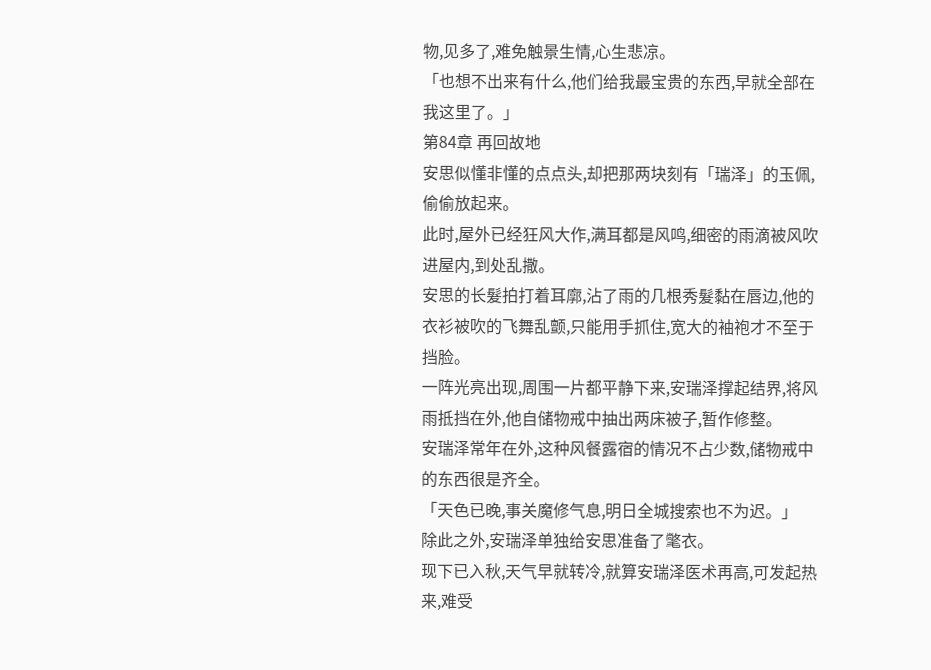物,见多了,难免触景生情,心生悲凉。
「也想不出来有什么,他们给我最宝贵的东西,早就全部在我这里了。」
第84章 再回故地
安思似懂非懂的点点头,却把那两块刻有「瑞泽」的玉佩,偷偷放起来。
此时,屋外已经狂风大作,满耳都是风鸣,细密的雨滴被风吹进屋内,到处乱撒。
安思的长髮拍打着耳廓,沾了雨的几根秀髮黏在唇边,他的衣衫被吹的飞舞乱颤,只能用手抓住,宽大的袖袍才不至于挡脸。
一阵光亮出现,周围一片都平静下来,安瑞泽撑起结界,将风雨抵挡在外,他自储物戒中抽出两床被子,暂作修整。
安瑞泽常年在外,这种风餐露宿的情况不占少数,储物戒中的东西很是齐全。
「天色已晚,事关魔修气息,明日全城搜索也不为迟。」
除此之外,安瑞泽单独给安思准备了氅衣。
现下已入秋,天气早就转冷,就算安瑞泽医术再高,可发起热来,难受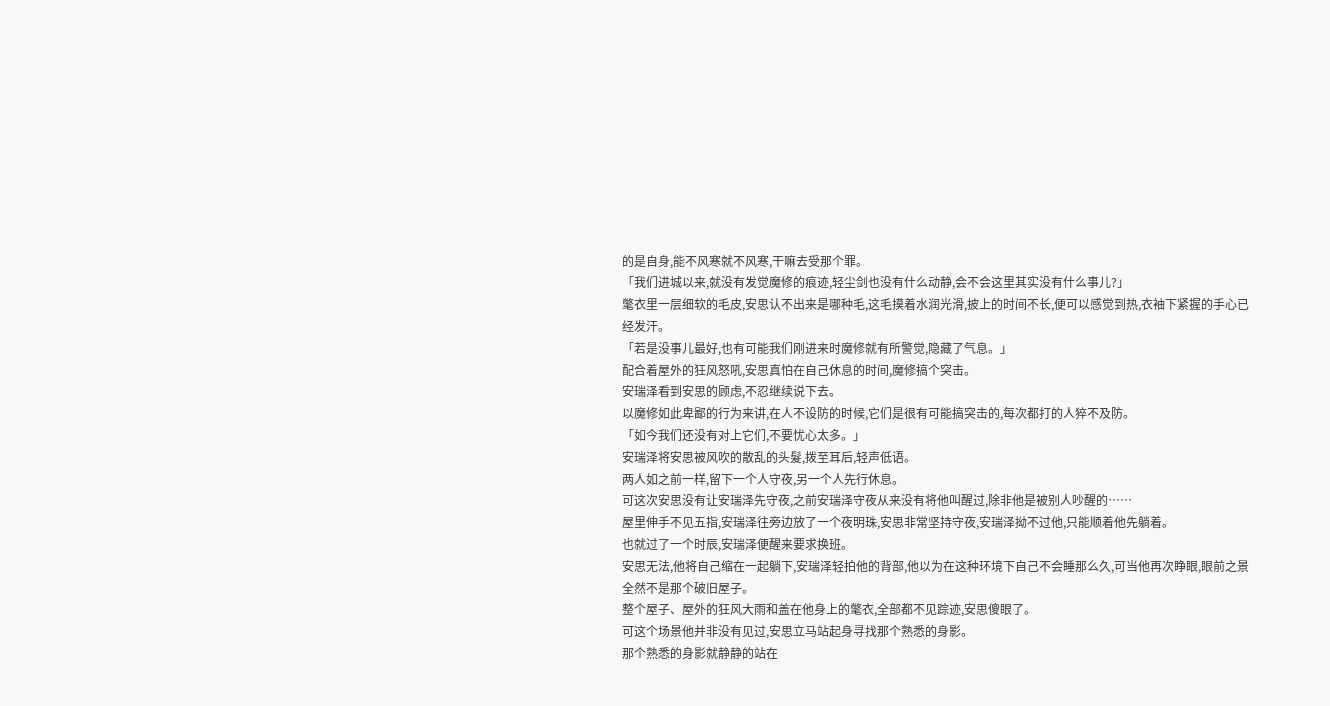的是自身,能不风寒就不风寒,干嘛去受那个罪。
「我们进城以来,就没有发觉魔修的痕迹,轻尘剑也没有什么动静,会不会这里其实没有什么事儿?」
氅衣里一层细软的毛皮,安思认不出来是哪种毛,这毛摸着水润光滑,披上的时间不长,便可以感觉到热,衣袖下紧握的手心已经发汗。
「若是没事儿最好,也有可能我们刚进来时魔修就有所警觉,隐藏了气息。」
配合着屋外的狂风怒吼,安思真怕在自己休息的时间,魔修搞个突击。
安瑞泽看到安思的顾虑,不忍继续说下去。
以魔修如此卑鄙的行为来讲,在人不设防的时候,它们是很有可能搞突击的,每次都打的人猝不及防。
「如今我们还没有对上它们,不要忧心太多。」
安瑞泽将安思被风吹的散乱的头髮,拨至耳后,轻声低语。
两人如之前一样,留下一个人守夜,另一个人先行休息。
可这次安思没有让安瑞泽先守夜,之前安瑞泽守夜从来没有将他叫醒过,除非他是被别人吵醒的……
屋里伸手不见五指,安瑞泽往旁边放了一个夜明珠,安思非常坚持守夜,安瑞泽拗不过他,只能顺着他先躺着。
也就过了一个时辰,安瑞泽便醒来要求换班。
安思无法,他将自己缩在一起躺下,安瑞泽轻拍他的背部,他以为在这种环境下自己不会睡那么久,可当他再次睁眼,眼前之景全然不是那个破旧屋子。
整个屋子、屋外的狂风大雨和盖在他身上的氅衣,全部都不见踪迹,安思傻眼了。
可这个场景他并非没有见过,安思立马站起身寻找那个熟悉的身影。
那个熟悉的身影就静静的站在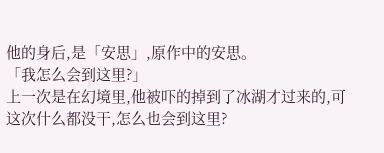他的身后,是「安思」,原作中的安思。
「我怎么会到这里?」
上一次是在幻境里,他被吓的掉到了冰湖才过来的,可这次什么都没干,怎么也会到这里?